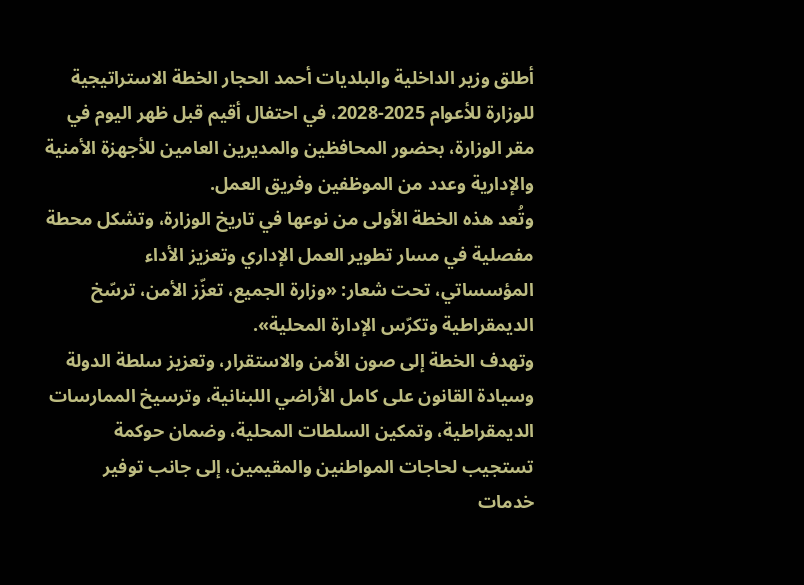أطلق وزير الداخلية والبلديات أحمد الحجار الخطة الاستراتيجية للوزارة للأعوام 2025-2028، في احتفال أقيم قبل ظهر اليوم في مقر الوزارة، بحضور المحافظين والمديرين العامين للأجهزة الأمنية والإدارية وعدد من الموظفين وفريق العمل.
وتُعد هذه الخطة الأولى من نوعها في تاريخ الوزارة، وتشكل محطة مفصلية في مسار تطوير العمل الإداري وتعزيز الأداء المؤسساتي، تحت شعار: «وزارة الجميع، تعزّز الأمن، ترسّخ الديمقراطية وتكرّس الإدارة المحلية».
وتهدف الخطة إلى صون الأمن والاستقرار، وتعزيز سلطة الدولة وسيادة القانون على كامل الأراضي اللبنانية، وترسيخ الممارسات الديمقراطية، وتمكين السلطات المحلية، وضمان حوكمة تستجيب لحاجات المواطنين والمقيمين، إلى جانب توفير خدمات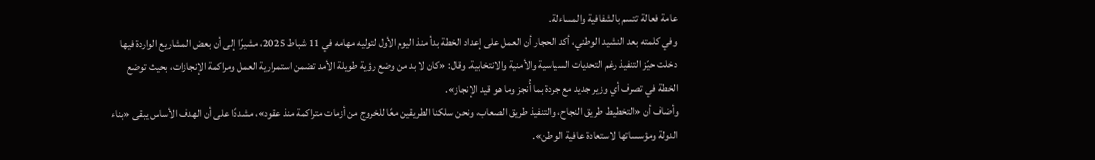عامة فعالة تتسم بالشفافية والمساءلة.
وفي كلمته بعد النشيد الوطني، أكد الحجار أن العمل على إعداد الخطة بدأ منذ اليوم الأول لتوليه مهامه في 11 شباط 2025، مشيرًا إلى أن بعض المشاريع الواردة فيها دخلت حيّز التنفيذ رغم التحديات السياسية والأمنية والانتخابية. وقال: «كان لا بد من وضع رؤية طويلة الأمد تضمن استمرارية العمل ومراكمة الإنجازات، بحيث توضع الخطة في تصرف أي وزير جديد مع جردة بما أُنجز وما هو قيد الإنجاز».
وأضاف أن «التخطيط طريق النجاح، والتنفيذ طريق الصعاب، ونحن سلكنا الطريقين معًا للخروج من أزمات متراكمة منذ عقود»، مشددًا على أن الهدف الأساس يبقى «بناء الدولة ومؤسساتها لاستعادة عافية الوطن».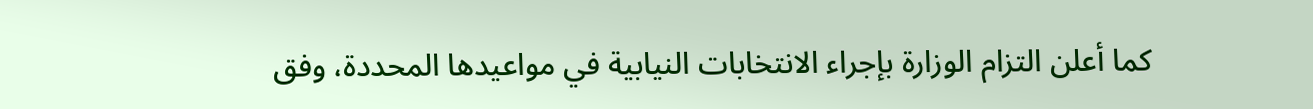كما أعلن التزام الوزارة بإجراء الانتخابات النيابية في مواعيدها المحددة، وفق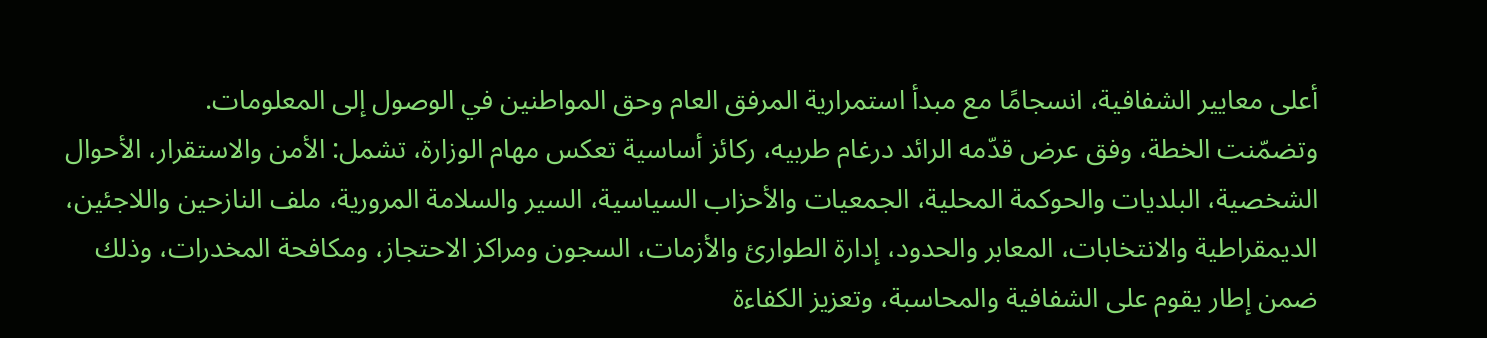أعلى معايير الشفافية، انسجامًا مع مبدأ استمرارية المرفق العام وحق المواطنين في الوصول إلى المعلومات.
وتضمّنت الخطة، وفق عرض قدّمه الرائد درغام طربيه، ركائز أساسية تعكس مهام الوزارة، تشمل: الأمن والاستقرار، الأحوال الشخصية، البلديات والحوكمة المحلية، الجمعيات والأحزاب السياسية، السير والسلامة المرورية، ملف النازحين واللاجئين، الديمقراطية والانتخابات، المعابر والحدود، إدارة الطوارئ والأزمات، السجون ومراكز الاحتجاز، ومكافحة المخدرات، وذلك ضمن إطار يقوم على الشفافية والمحاسبة، وتعزيز الكفاءة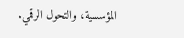المؤسسية، والتحول الرقمي.